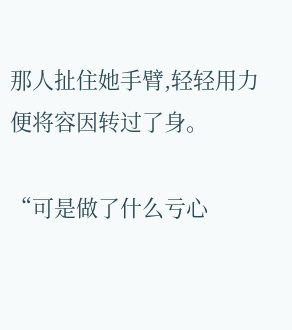那人扯住她手臂,轻轻用力便将容因转过了身。

“可是做了什么亏心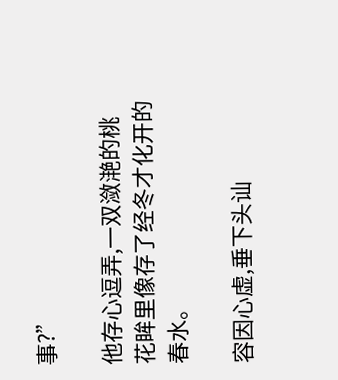事?”

他存心逗弄,一双潋滟的桃花眸里像存了经冬才化开的春水。

容因心虚,垂下头讪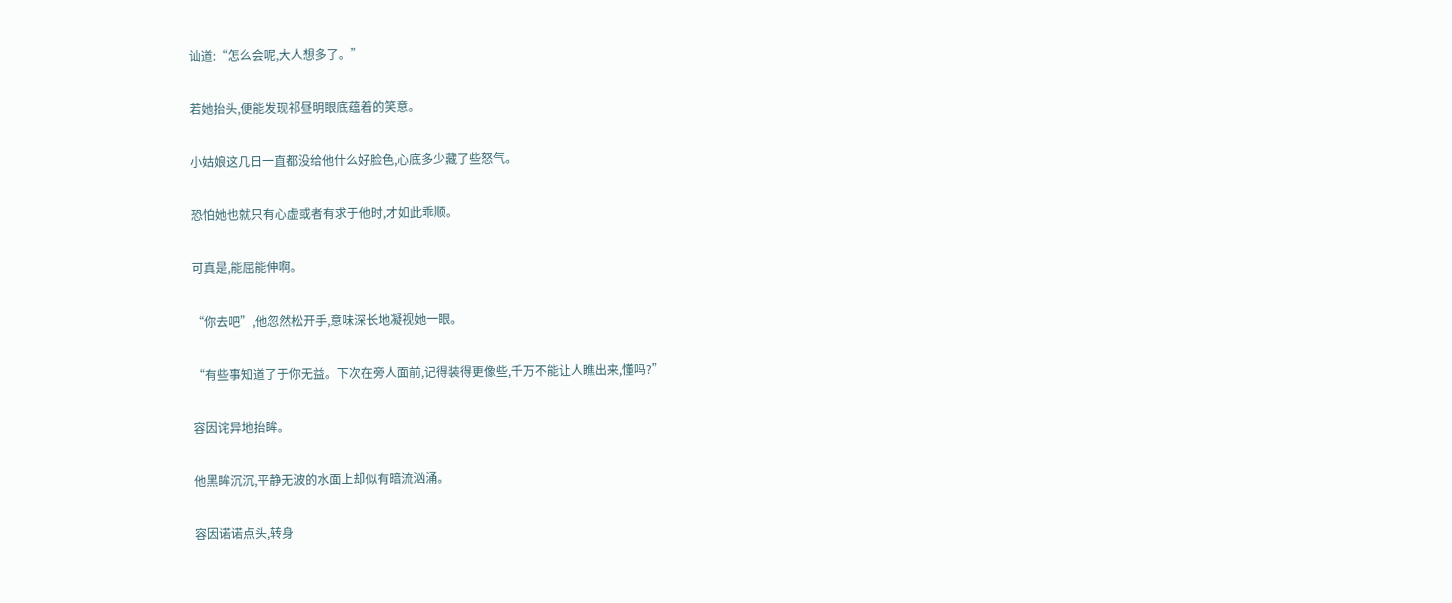讪道:“怎么会呢,大人想多了。”

若她抬头,便能发现祁昼明眼底蕴着的笑意。

小姑娘这几日一直都没给他什么好脸色,心底多少藏了些怒气。

恐怕她也就只有心虚或者有求于他时,才如此乖顺。

可真是,能屈能伸啊。

“你去吧”,他忽然松开手,意味深长地凝视她一眼。

“有些事知道了于你无益。下次在旁人面前,记得装得更像些,千万不能让人瞧出来,懂吗?”

容因诧异地抬眸。

他黑眸沉沉,平静无波的水面上却似有暗流汹涌。

容因诺诺点头,转身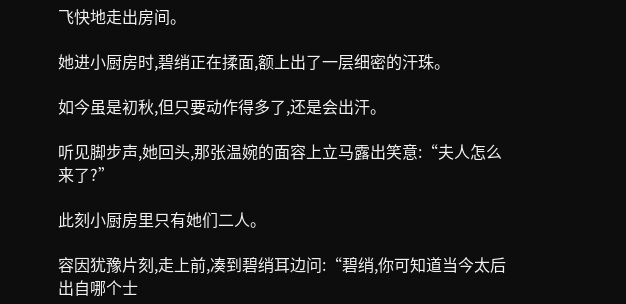飞快地走出房间。

她进小厨房时,碧绡正在揉面,额上出了一层细密的汗珠。

如今虽是初秋,但只要动作得多了,还是会出汗。

听见脚步声,她回头,那张温婉的面容上立马露出笑意:“夫人怎么来了?”

此刻小厨房里只有她们二人。

容因犹豫片刻,走上前,凑到碧绡耳边问:“碧绡,你可知道当今太后出自哪个士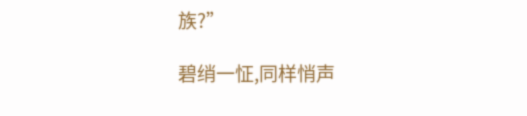族?”

碧绡一怔,同样悄声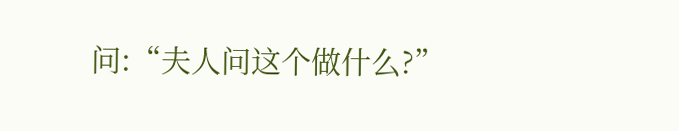问:“夫人问这个做什么?”